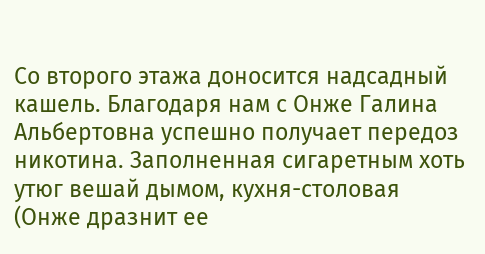Со второго этажа доносится надсадный кашель. Благодаря нам с Онже Галина Альбертовна успешно получает передоз никотина. Заполненная сигаретным хоть утюг вешай дымом, кухня-столовая (Онже дразнит ее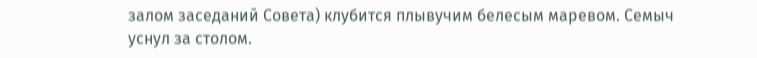залом заседаний Совета) клубится плывучим белесым маревом. Семыч уснул за столом.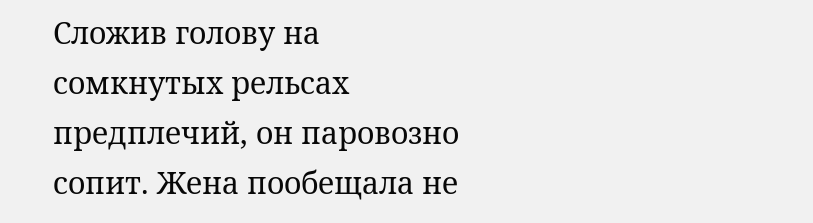Сложив голову на сомкнутых рельсах предплечий, он паровозно сопит. Жена пообещала не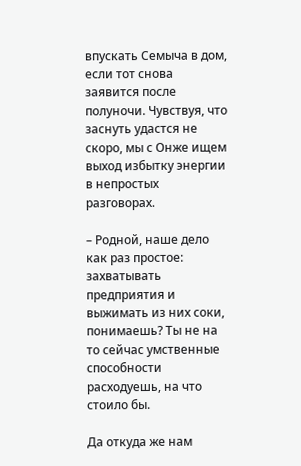впускать Семыча в дом, если тот снова заявится после полуночи. Чувствуя, что заснуть удастся не скоро, мы с Онже ищем выход избытку энергии в непростых разговорах.

– Родной, наше дело как раз простое: захватывать предприятия и выжимать из них соки, понимаешь? Ты не на то сейчас умственные способности расходуешь, на что стоило бы.

Да откуда же нам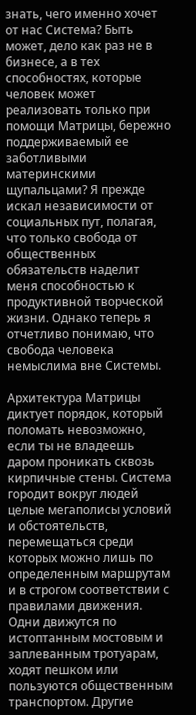знать, чего именно хочет от нас Система? Быть может, дело как раз не в бизнесе, а в тех способностях, которые человек может реализовать только при помощи Матрицы, бережно поддерживаемый ее заботливыми материнскими щупальцами? Я прежде искал независимости от социальных пут, полагая, что только свобода от общественных обязательств наделит меня способностью к продуктивной творческой жизни. Однако теперь я отчетливо понимаю, что свобода человека немыслима вне Системы.

Архитектура Матрицы диктует порядок, который поломать невозможно, если ты не владеешь даром проникать сквозь кирпичные стены. Система городит вокруг людей целые мегаполисы условий и обстоятельств, перемещаться среди которых можно лишь по определенным маршрутам и в строгом соответствии с правилами движения. Одни движутся по истоптанным мостовым и заплеванным тротуарам, ходят пешком или пользуются общественным транспортом. Другие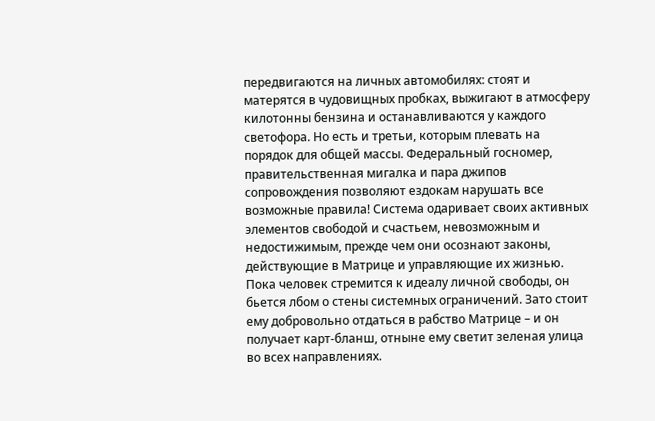передвигаются на личных автомобилях: стоят и матерятся в чудовищных пробках, выжигают в атмосферу килотонны бензина и останавливаются у каждого светофора. Но есть и третьи, которым плевать на порядок для общей массы. Федеральный госномер, правительственная мигалка и пара джипов сопровождения позволяют ездокам нарушать все возможные правила! Система одаривает своих активных элементов свободой и счастьем, невозможным и недостижимым, прежде чем они осознают законы, действующие в Матрице и управляющие их жизнью. Пока человек стремится к идеалу личной свободы, он бьется лбом о стены системных ограничений. Зато стоит ему добровольно отдаться в рабство Матрице – и он получает карт-бланш, отныне ему светит зеленая улица во всех направлениях.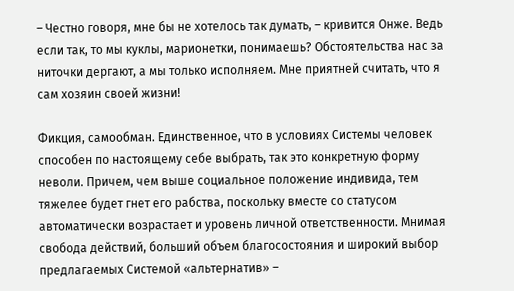– Честно говоря, мне бы не хотелось так думать, – кривится Онже. Ведь если так, то мы куклы, марионетки, понимаешь? Обстоятельства нас за ниточки дергают, а мы только исполняем. Мне приятней считать, что я сам хозяин своей жизни!

Фикция, самообман. Единственное, что в условиях Системы человек способен по настоящему себе выбрать, так это конкретную форму неволи. Причем, чем выше социальное положение индивида, тем тяжелее будет гнет его рабства, поскольку вместе со статусом автоматически возрастает и уровень личной ответственности. Мнимая свобода действий, больший объем благосостояния и широкий выбор предлагаемых Системой «альтернатив» –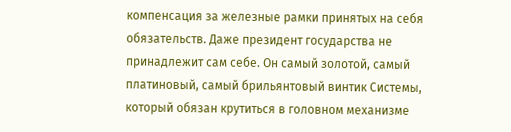компенсация за железные рамки принятых на себя обязательств. Даже президент государства не принадлежит сам себе. Он самый золотой, самый платиновый, самый брильянтовый винтик Системы, который обязан крутиться в головном механизме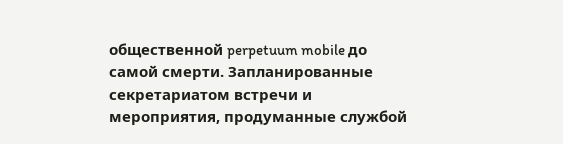общественной perpetuum mobile до самой смерти. Запланированные секретариатом встречи и мероприятия, продуманные службой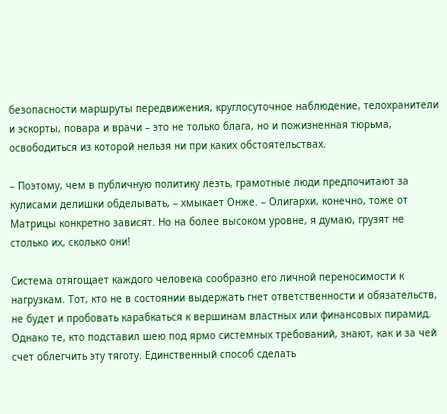безопасности маршруты передвижения, круглосуточное наблюдение, телохранители и эскорты, повара и врачи – это не только блага, но и пожизненная тюрьма, освободиться из которой нельзя ни при каких обстоятельствах.

– Поэтому, чем в публичную политику лезть, грамотные люди предпочитают за кулисами делишки обделывать, – хмыкает Онже. – Олигархи, конечно, тоже от Матрицы конкретно зависят. Но на более высоком уровне, я думаю, грузят не столько их, сколько они!

Система отягощает каждого человека сообразно его личной переносимости к нагрузкам. Тот, кто не в состоянии выдержать гнет ответственности и обязательств, не будет и пробовать карабкаться к вершинам властных или финансовых пирамид. Однако те, кто подставил шею под ярмо системных требований, знают, как и за чей счет облегчить эту тяготу. Единственный способ сделать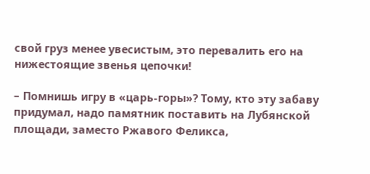свой груз менее увесистым, это перевалить его на нижестоящие звенья цепочки!

– Помнишь игру в «царь-горы»? Тому, кто эту забаву придумал, надо памятник поставить на Лубянской площади, заместо Ржавого Феликса,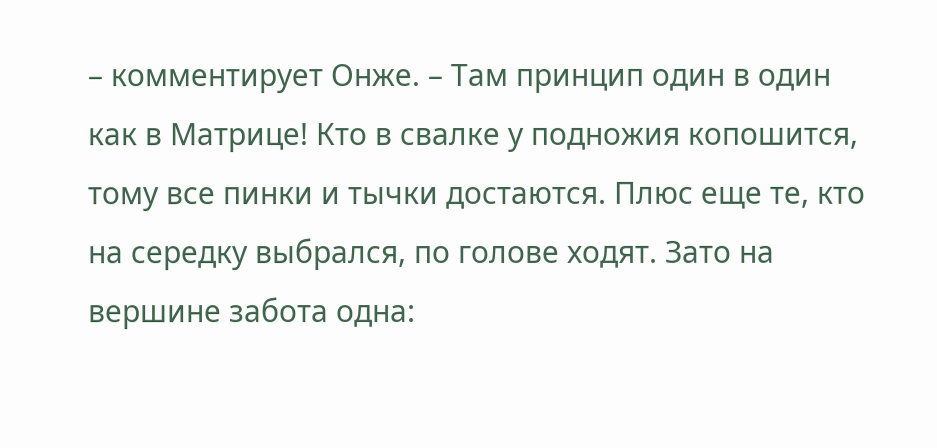– комментирует Онже. – Там принцип один в один как в Матрице! Кто в свалке у подножия копошится, тому все пинки и тычки достаются. Плюс еще те, кто на середку выбрался, по голове ходят. Зато на вершине забота одна: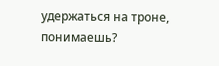удержаться на троне, понимаешь?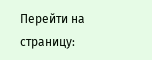Перейти на страницу: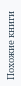Похожие книги